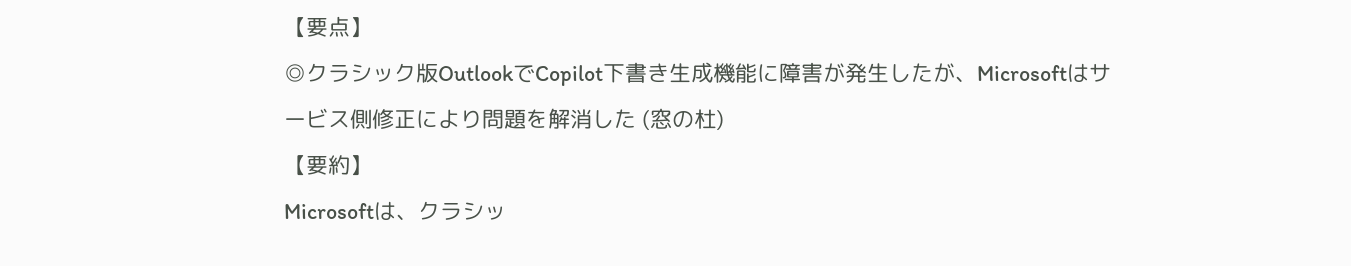【要点】
◎クラシック版OutlookでCopilot下書き生成機能に障害が発生したが、Microsoftはサービス側修正により問題を解消した (窓の杜)
【要約】
Microsoftは、クラシッ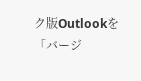ク版Outlookを「バージ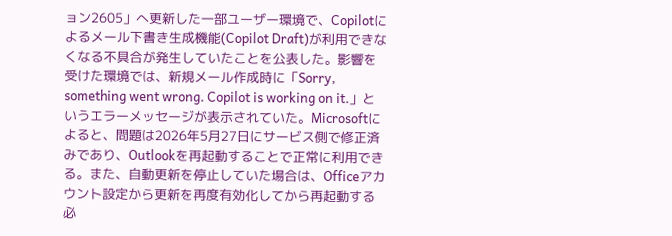ョン2605」へ更新した一部ユーザー環境で、Copilotによるメール下書き生成機能(Copilot Draft)が利用できなくなる不具合が発生していたことを公表した。影響を受けた環境では、新規メール作成時に「Sorry, something went wrong. Copilot is working on it.」というエラーメッセージが表示されていた。Microsoftによると、問題は2026年5月27日にサービス側で修正済みであり、Outlookを再起動することで正常に利用できる。また、自動更新を停止していた場合は、Officeアカウント設定から更新を再度有効化してから再起動する必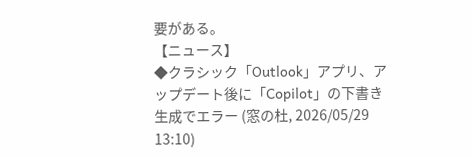要がある。
【ニュース】
◆クラシック「Outlook」アプリ、アップデート後に「Copilot」の下書き生成でエラー (窓の杜, 2026/05/29 13:10)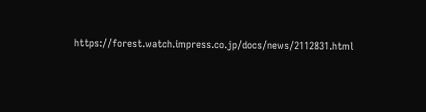https://forest.watch.impress.co.jp/docs/news/2112831.html